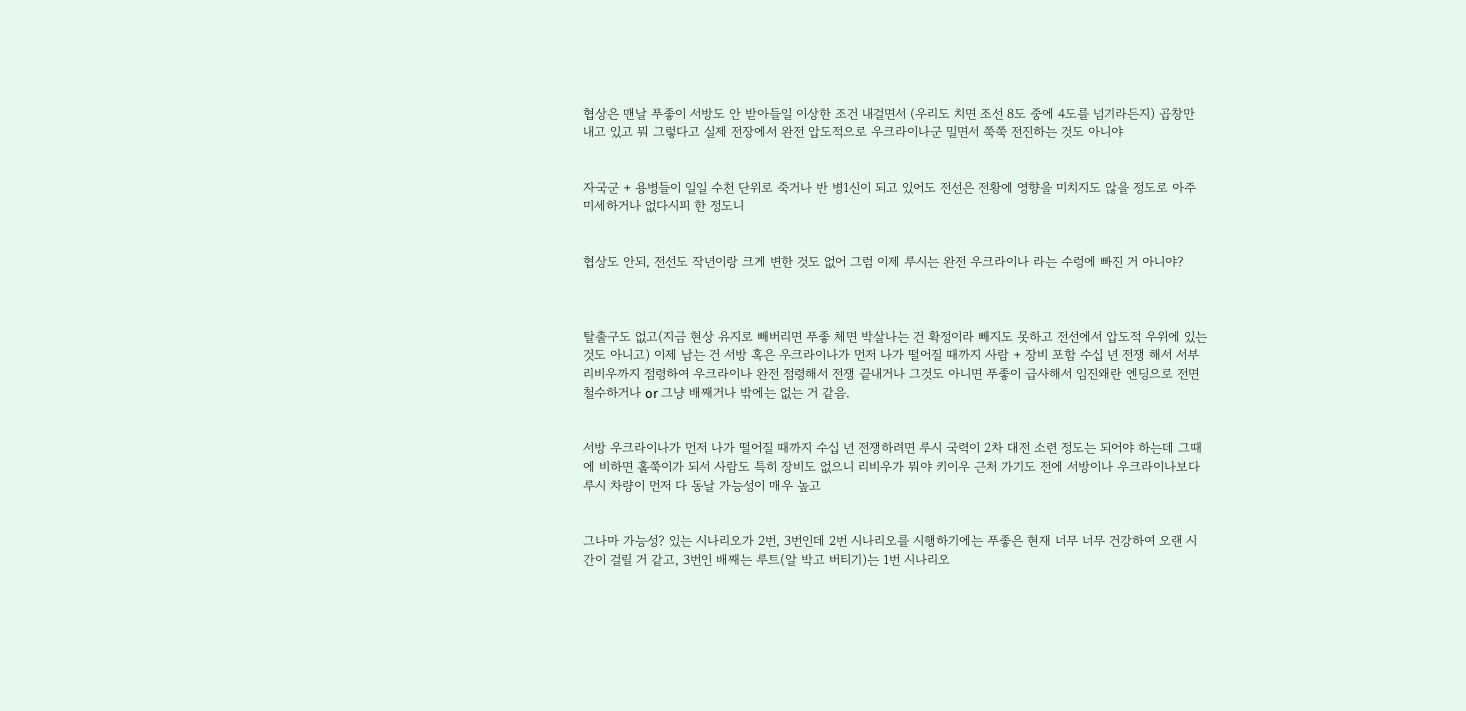협상은 맨날 푸좋이 서방도 안 받아들일 이상한 조건 내걸면서 (우리도 치면 조선 8도 중에 4도를 넘기라든지) 곱창만 내고 있고 뭐 그렇다고 실제 전장에서 완전 압도적으로 우크라이나군 밀면서 쭉쭉 전진하는 것도 아니야


자국군 + 용병들이 일일 수천 단위로 죽거나 반 병1신이 되고 있어도 전선은 전황에 영향을 미치지도 않을 정도로 아주 미세하거나 없다시피 한 정도니


협상도 안되, 전선도 작년이랑 크게 변한 것도 없어 그럼 이제 루시는 완전 우크라이나 라는 수렁에 빠진 거 아니야?



탈출구도 없고(지금 현상 유지로 빼버리면 푸좋 체면 박살나는 건 확정이라 빼지도 못하고 전선에서 압도적 우위에 있는 것도 아니고) 이제 남는 건 서방 혹은 우크라이나가 먼저 나가 떨어질 때까지 사람 + 장비 포함 수십 년 전쟁 해서 서부 리비우까지 점령하여 우크라이나 완전 점령해서 전쟁 끝내거나 그것도 아니면 푸좋이 급사해서 임진왜란 엔딩으로 전면 철수하거나 or 그냥 배째거나 밖에는 없는 거 같음.


서방 우크라이나가 먼저 나가 떨어질 때까지 수십 년 전쟁하려면 루시 국력이 2차 대전 소련 정도는 되어야 하는데 그때에 비하면 홀쭉이가 되서 사람도 특히 장비도 없으니 리비우가 뭐야 키이우 근처 가기도 전에 서방이나 우크라이나보다 루시 차량이 먼저 다 동날 가능성이 매우 높고


그나마 가능성? 있는 시나리오가 2번, 3번인데 2번 시나리오를 시행하기에는 푸좋은 현재 너무 너무 건강하여 오랜 시간이 걸릴 거 같고, 3번인 배째는 루트(알 박고 버티기)는 1번 시나리오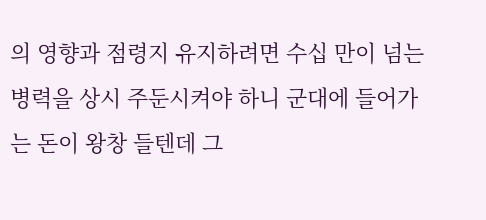의 영향과 점령지 유지하려면 수십 만이 넘는 병력을 상시 주둔시켜야 하니 군대에 들어가는 돈이 왕창 들텐데 그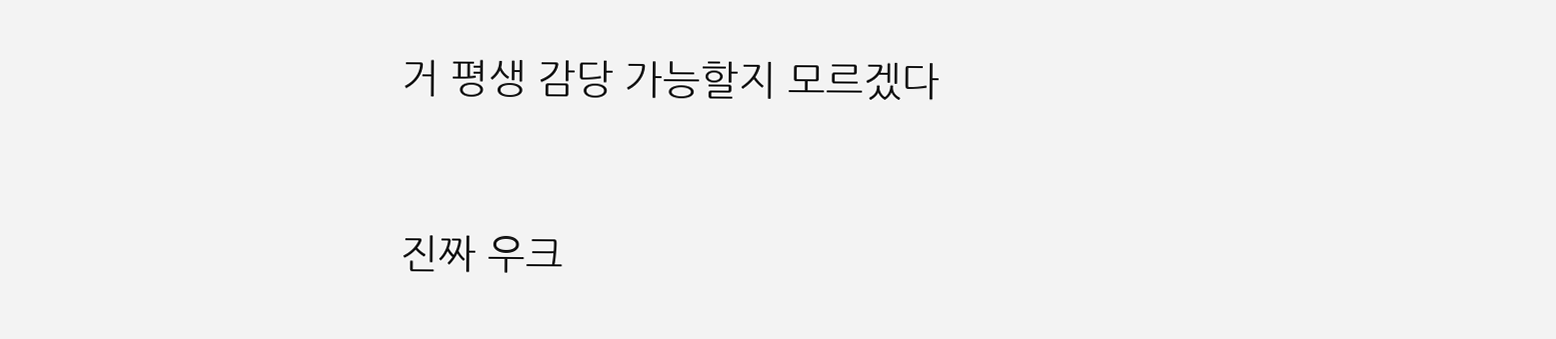거 평생 감당 가능할지 모르겠다



진짜 우크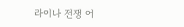라이나 전쟁 어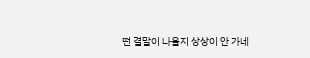떤 결말이 나올지 상상이 안 가네